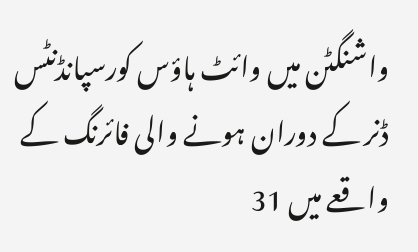واشنگٹن میں وائٹ ہاؤس کورسپانڈنٹس ڈنر کے دوران ہونے والی فائرنگ کے واقعے میں 31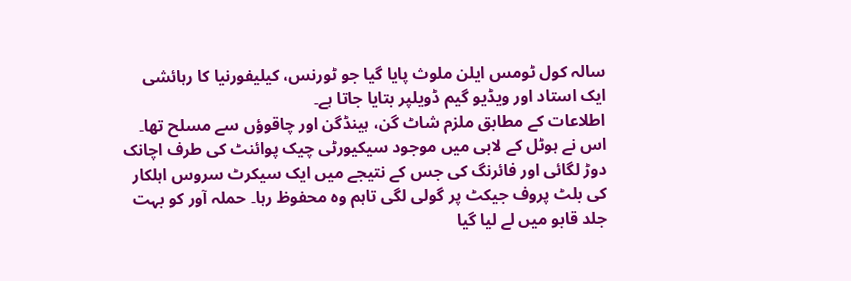سالہ کول ٹومس ایلن ملوث پایا گیا جو ٹورنس، کیلیفورنیا کا رہائشی ایک استاد اور ویڈیو گیم ڈویلپر بتایا جاتا ہے۔
اطلاعات کے مطابق ملزم شاٹ گن، ہینڈگن اور چاقوؤں سے مسلح تھا۔ اس نے ہوٹل کے لابی میں موجود سیکیورٹی چیک پوائنٹ کی طرف اچانک دوڑ لگائی اور فائرنگ کی جس کے نتیجے میں ایک سیکرٹ سروس اہلکار کی بلٹ پروف جیکٹ پر گولی لگی تاہم وہ محفوظ رہا۔ حملہ آور کو بہت جلد قابو میں لے لیا گیا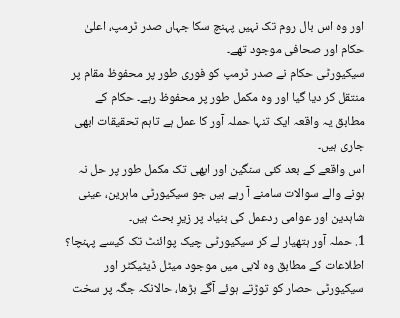اور وہ اس بال روم تک نہیں پہنچ سکا جہاں صدر ٹرمپ، اعلیٰ حکام اور صحافی موجود تھے۔
سیکیورٹی حکام نے صدر ٹرمپ کو فوری طور پر محفوظ مقام پر منتقل کر دیا گیا اور وہ مکمل طور پر محفوظ رہے۔ حکام کے مطابق یہ واقعہ ایک تنہا حملہ آور کا عمل ہے تاہم تحقیقات ابھی جاری ہیں۔
اس واقعے کے بعد کئی سنگین اور ابھی تک مکمل طور پر حل نہ ہونے والے سوالات سامنے آ رہے ہیں جو سیکیورٹی ماہرین، عینی شاہدین اور عوامی ردعمل کی بنیاد پر زیرِ بحث ہیں۔
1. حملہ آور ہتھیار لے کر سیکیورٹی چیک پوائنٹ تک کیسے پہنچا؟
اطلاعات کے مطابق وہ لابی میں موجود میٹل ڈیٹیکٹر اور سیکیورٹی حصار کو توڑتے ہوئے آگے بڑھا، حالانکہ جگہ پر سخت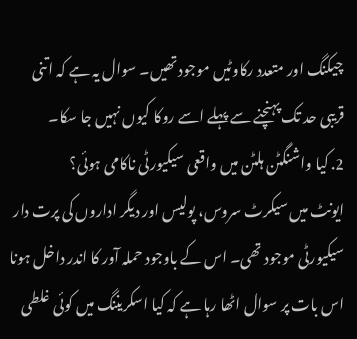چیکنگ اور متعدد رکاوٹیں موجود تھیں۔ سوال یہ ہے کہ اتنی قریبی حد تک پہنچنے سے پہلے اسے روکا کیوں نہیں جا سکا۔
2. کیا واشنگٹن ہلٹن میں واقعی سیکیورٹی ناکامی ہوئی؟
ایونٹ میں سیکرٹ سروس، پولیس اور دیگر اداروں کی پرت دار سیکیورٹی موجود تھی۔ اس کے باوجود حملہ آور کا اندر داخل ہونا اس بات پر سوال اٹھا رہا ہے کہ کیا اسکریننگ میں کوئی غلطی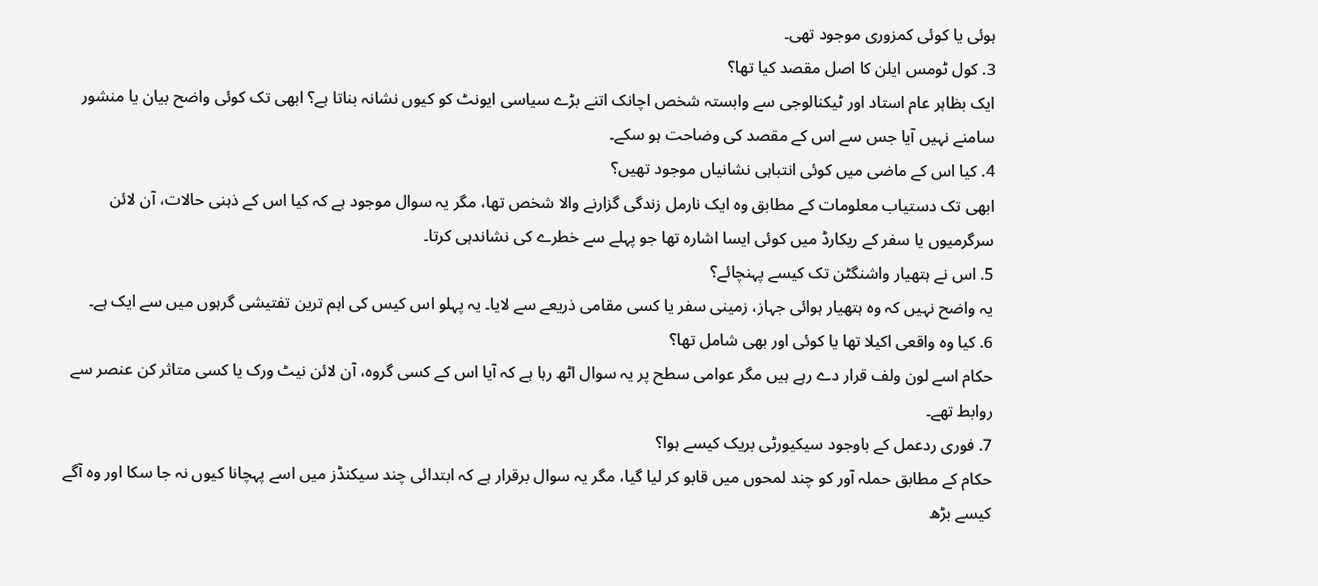ہوئی یا کوئی کمزوری موجود تھی۔
3. کول ٹومس ایلن کا اصل مقصد کیا تھا؟
ایک بظاہر عام استاد اور ٹیکنالوجی سے وابستہ شخص اچانک اتنے بڑے سیاسی ایونٹ کو کیوں نشانہ بناتا ہے؟ ابھی تک کوئی واضح بیان یا منشور سامنے نہیں آیا جس سے اس کے مقصد کی وضاحت ہو سکے۔
4. کیا اس کے ماضی میں کوئی انتباہی نشانیاں موجود تھیں؟
ابھی تک دستیاب معلومات کے مطابق وہ ایک نارمل زندگی گزارنے والا شخص تھا، مگر یہ سوال موجود ہے کہ کیا اس کے ذہنی حالات، آن لائن سرگرمیوں یا سفر کے ریکارڈ میں کوئی ایسا اشارہ تھا جو پہلے سے خطرے کی نشاندہی کرتا۔
5. اس نے ہتھیار واشنگٹن تک کیسے پہنچائے؟
یہ واضح نہیں کہ وہ ہتھیار ہوائی جہاز، زمینی سفر یا کسی مقامی ذریعے سے لایا۔ یہ پہلو اس کیس کی اہم ترین تفتیشی گرہوں میں سے ایک ہے۔
6. کیا وہ واقعی اکیلا تھا یا کوئی اور بھی شامل تھا؟
حکام اسے لون ولف قرار دے رہے ہیں مگر عوامی سطح پر یہ سوال اٹھ رہا ہے کہ آیا اس کے کسی گروہ، آن لائن نیٹ ورک یا کسی متاثر کن عنصر سے روابط تھے۔
7. فوری ردعمل کے باوجود سیکیورٹی بریک کیسے ہوا؟
حکام کے مطابق حملہ آور کو چند لمحوں میں قابو کر لیا گیا، مگر یہ سوال برقرار ہے کہ ابتدائی چند سیکنڈز میں اسے پہچانا کیوں نہ جا سکا اور وہ آگے کیسے بڑھ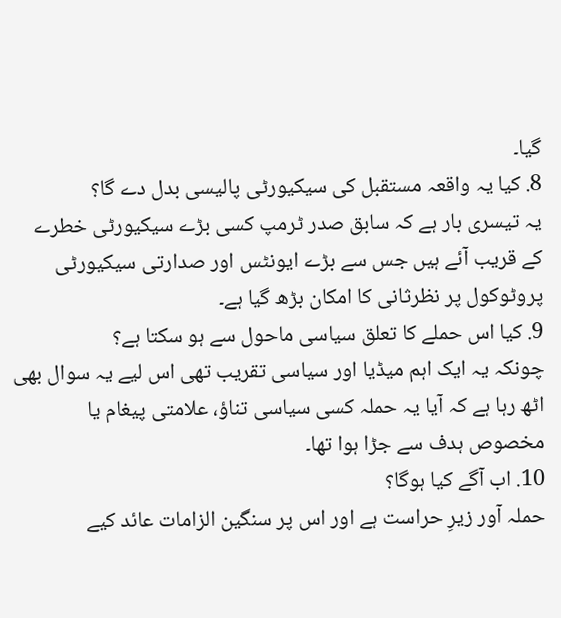گیا۔
8. کیا یہ واقعہ مستقبل کی سیکیورٹی پالیسی بدل دے گا؟
یہ تیسری بار ہے کہ سابق صدر ٹرمپ کسی بڑے سیکیورٹی خطرے کے قریب آئے ہیں جس سے بڑے ایونٹس اور صدارتی سیکیورٹی پروٹوکول پر نظرثانی کا امکان بڑھ گیا ہے۔
9. کیا اس حملے کا تعلق سیاسی ماحول سے ہو سکتا ہے؟
چونکہ یہ ایک اہم میڈیا اور سیاسی تقریب تھی اس لیے یہ سوال بھی اٹھ رہا ہے کہ آیا یہ حملہ کسی سیاسی تناؤ، علامتی پیغام یا مخصوص ہدف سے جڑا ہوا تھا۔
10. اب آگے کیا ہوگا؟
حملہ آور زیرِ حراست ہے اور اس پر سنگین الزامات عائد کیے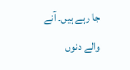جا رہے ہیں۔ آنے والے دنوں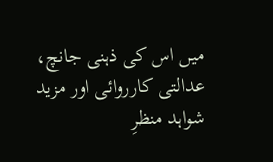میں اس کی ذہنی جانچ، عدالتی کارروائی اور مزید شواہد منظرِ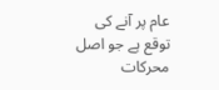عام پر آنے کی توقع ہے جو اصل محرکات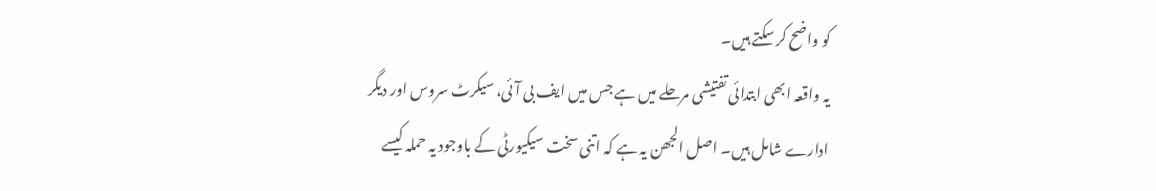کو واضح کر سکتے ہیں۔
یہ واقعہ ابھی ابتدائی تفتیشی مرحلے میں ہے جس میں ایف بی آئی، سیکرٹ سروس اور دیگر ادارے شامل ہیں۔ اصل الجھن یہ ہے کہ اتنی سخت سیکیورٹی کے باوجود یہ حملہ کیسے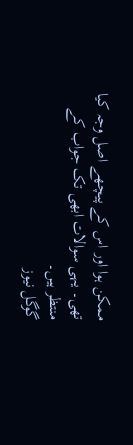ممکن ہوا اور اس کے پیچھے اصل وجہ کیا تھی۔ یہی سوالات ابھی تک جواب کے منتظر ہیں۔
گوگل نیوز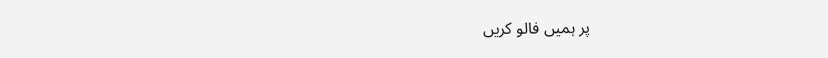پر ہمیں فالو کریں